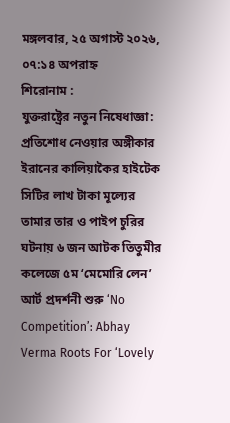মঙ্গলবার, ২৫ অগাস্ট ২০২৬, ০৭:১৪ অপরাহ্ন
শিরোনাম :
যুক্তরাষ্ট্রের নতুন নিষেধাজ্ঞা: প্রতিশোধ নেওয়ার অঙ্গীকার ইরানের কালিয়াকৈর হাইটেক সিটির লাখ টাকা মূল্যের তামার তার ও পাইপ চুরির ঘটনায় ৬ জন আটক তিতুমীর কলেজে ৫ম ‘মেমোরি লেন’ আর্ট প্রদর্শনী শুরু ‘No Competition’: Abhay Verma Roots For ‘Lovely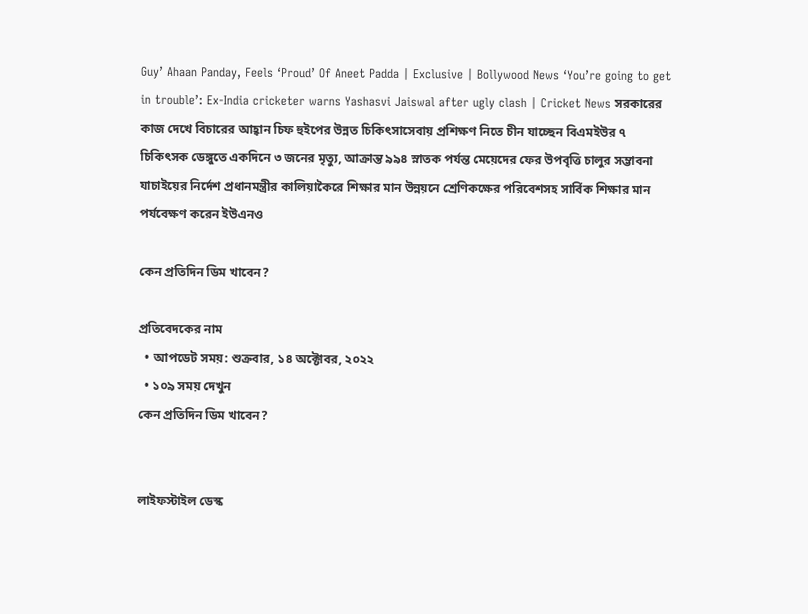Guy’ Ahaan Panday, Feels ‘Proud’ Of Aneet Padda | Exclusive | Bollywood News ‘You’re going to get in trouble’: Ex-India cricketer warns Yashasvi Jaiswal after ugly clash | Cricket News সরকারের কাজ দেখে বিচারের আহ্বান চিফ হুইপের উন্নত চিকিৎসাসেবায় প্রশিক্ষণ নিতে চীন যাচ্ছেন বিএমইউর ৭ চিকিৎসক ডেঙ্গুতে একদিনে ৩ জনের মৃত্যু, আক্রান্ত ৯৯৪ স্নাতক পর্যন্ত মেয়েদের ফের উপবৃত্তি চালুর সম্ভাবনা যাচাইয়ের নির্দেশ প্রধানমন্ত্রীর কালিয়াকৈরে শিক্ষার মান উন্নয়নে শ্রেণিকক্ষের পরিবেশসহ সার্বিক শিক্ষার মান পর্যবেক্ষণ করেন ইউএনও

কেন প্রতিদিন ডিম খাবেন?

প্রতিবেদকের নাম
  • আপডেট সময়: শুক্রবার, ১৪ অক্টোবর, ২০২২
  • ১০৯ সময় দেখুন
কেন প্রতিদিন ডিম খাবেন?


লাইফস্টাইল ডেস্ক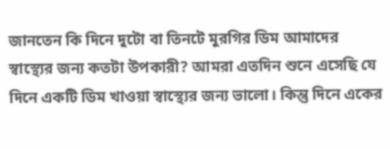জানতেন কি দিনে দুটো বা তিনটে মুরগির ডিম আমাদের স্বাস্থ্যের জন্য কতটা উপকারী? আমরা এতদিন শুনে এসেছি যে দিনে একটি ডিম খাওয়া স্বাস্থ্যের জন্য ভালো। কিন্তু দিনে একের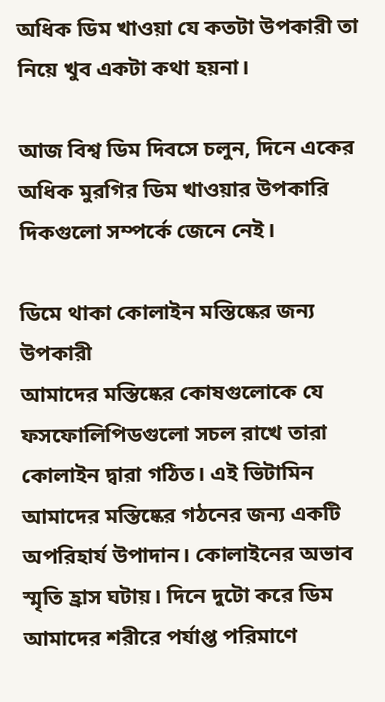অধিক ডিম খাওয়া যে কতটা উপকারী তা নিয়ে খুব একটা কথা হয়না।

আজ বিশ্ব ডিম দিবসে চলুন, দিনে একের অধিক মুরগির ডিম খাওয়ার উপকারি দিকগুলো সম্পর্কে জেনে নেই।

ডিমে থাকা কোলাইন মস্তিষ্কের জন্য উপকারী
আমাদের মস্তিষ্কের কোষগুলোকে যে ফসফোলিপিডগুলো সচল রাখে তারা কোলাইন দ্বারা গঠিত। এই ভিটামিন আমাদের মস্তিষ্কের গঠনের জন্য একটি অপরিহার্য উপাদান। কোলাইনের অভাব স্মৃতি হ্রাস ঘটায়। দিনে দুটো করে ডিম আমাদের শরীরে পর্যাপ্ত পরিমাণে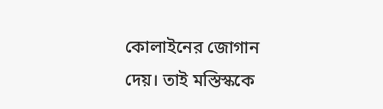কোলাইনের জোগান দেয়। তাই মস্তিস্ককে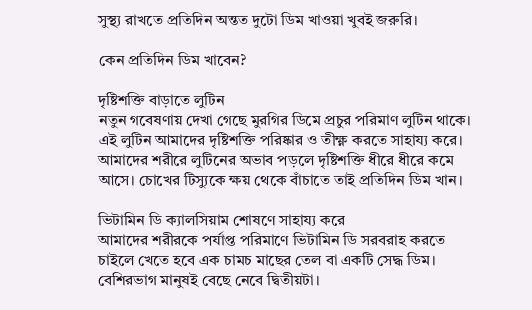সুস্থ্য রাখতে প্রতিদিন অন্তত দুটো ডিম খাওয়া খুবই জরুরি।

কেন প্রতিদিন ডিম খাবেন?

দৃষ্টিশক্তি বাড়াতে লুটিন
নতুন গবেষণায় দেখা গেছে মুরগির ডিমে প্রচুর পরিমাণ লুটিন থাকে। এই লুটিন আমাদের দৃষ্টিশক্তি পরিষ্কার ও তীক্ষ্ণ করতে সাহায্য করে। আমাদের শরীরে লুটিনের অভাব পড়লে দৃষ্টিশক্তি ধীরে ধীরে কমে আসে। চোখের টিস্যুকে ক্ষয় থেকে বাঁচাতে তাই প্রতিদিন ডিম খান।

ভিটামিন ডি ক্যালসিয়াম শোষণে সাহায্য করে
আমাদের শরীরকে পর্যাপ্ত পরিমাণে ভিটামিন ডি সরবরাহ করতে চাইলে খেতে হবে এক চামচ মাছের তেল বা একটি সেদ্ধ ডিম। বেশিরভাগ মানুষই বেছে নেবে দ্বিতীয়টা।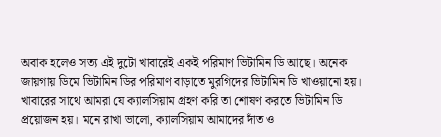অবাক হলেও সত্য এই দুটো খাবারেই একই পরিমাণ ভিটামিন ডি আছে। অনেক জায়গায় ডিমে ভিটামিন ডির পরিমাণ বাড়াতে মুরগিদের ভিটামিন ডি খাওয়ানো হয়। খাবারের সাথে আমরা যে ক্যালসিয়াম গ্রহণ করি তা শোষণ করতে ভিটামিন ডি প্রয়োজন হয়। মনে রাখা ভালো, ক্যালসিয়াম আমাদের দাঁত ও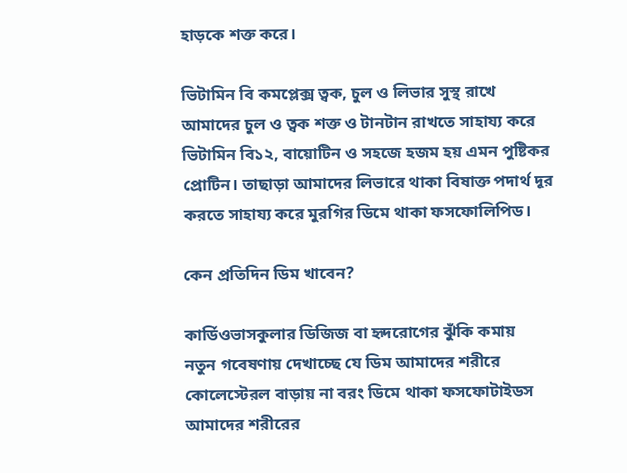হাড়কে শক্ত করে।

ভিটামিন বি কমপ্লেক্স ত্বক, চুল ও লিভার সুস্থ রাখে
আমাদের চুল ও ত্বক শক্ত ও টানটান রাখতে সাহায্য করে ভিটামিন বি১২, বায়োটিন ও সহজে হজম হয় এমন পুষ্টিকর প্রোটিন। তাছাড়া আমাদের লিভারে থাকা বিষাক্ত পদার্থ দূর করতে সাহায্য করে মুরগির ডিমে থাকা ফসফোলিপিড।

কেন প্রতিদিন ডিম খাবেন?

কার্ডিওভাসকুলার ডিজিজ বা হৃদরোগের ঝুঁকি কমায়
নতুন গবেষণায় দেখাচ্ছে যে ডিম আমাদের শরীরে কোলেস্টেরল বাড়ায় না বরং ডিমে থাকা ফসফোটাইডস আমাদের শরীরের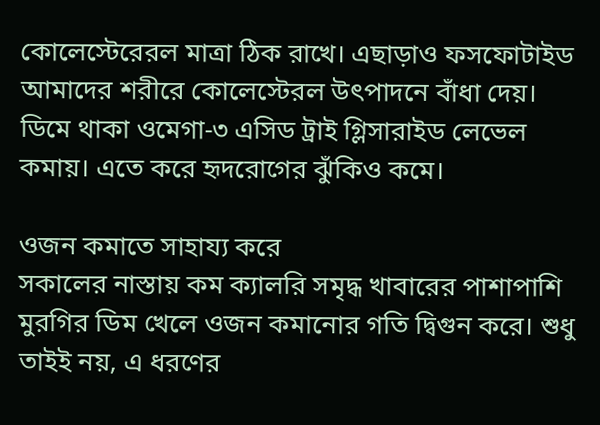কোলেস্টেরেরল মাত্রা ঠিক রাখে। এছাড়াও ফসফোটাইড আমাদের শরীরে কোলেস্টেরল উৎপাদনে বাঁধা দেয়। ডিমে থাকা ওমেগা-৩ এসিড ট্রাই গ্লিসারাইড লেভেল কমায়। এতে করে হৃদরোগের ঝুঁকিও কমে।

ওজন কমাতে সাহায্য করে
সকালের নাস্তায় কম ক্যালরি সমৃদ্ধ খাবারের পাশাপাশি মুরগির ডিম খেলে ওজন কমানোর গতি দ্বিগুন করে। শুধু তাইই নয়, এ ধরণের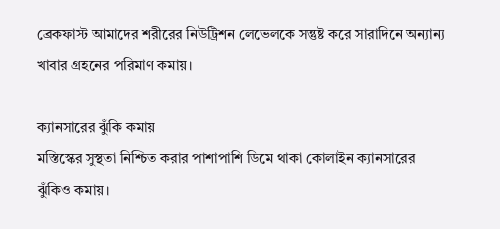ব্রেকফাস্ট আমাদের শরীরের নিউট্রিশন লেভেলকে সন্তুষ্ট করে সারাদিনে অন্যান্য খাবার গ্রহনের পরিমাণ কমায়।

ক্যানসারের ঝুঁকি কমায়
মস্তিস্কের সুস্থতা নিশ্চিত করার পাশাপাশি ডিমে থাকা কোলাইন ক্যানসারের ঝুঁকিও কমায়।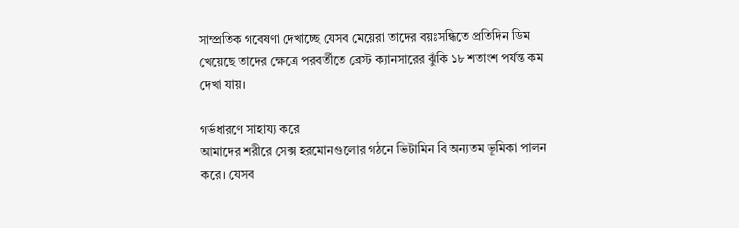সাম্প্রতিক গবেষণা দেখাচ্ছে যেসব মেয়েরা তাদের বয়ঃসন্ধিতে প্রতিদিন ডিম খেয়েছে তাদের ক্ষেত্রে পরবর্তীতে ব্রেস্ট ক্যানসারের ঝুঁকি ১৮ শতাংশ পর্যন্ত কম দেখা যায়।

গর্ভধারণে সাহায্য করে
আমাদের শরীরে সেক্স হরমোনগুলোর গঠনে ভিটামিন বি অন্যতম ভূমিকা পালন করে। যেসব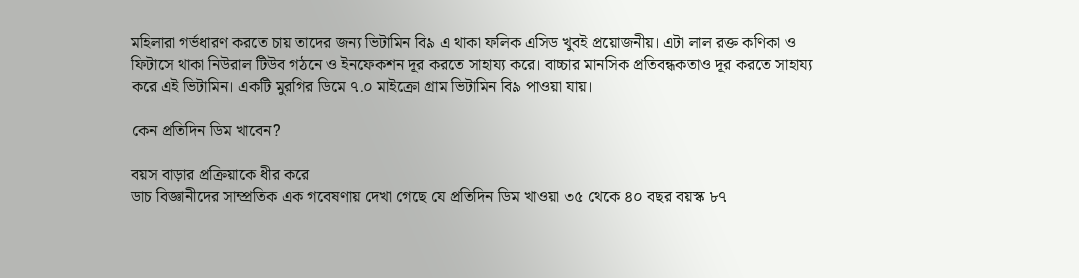মহিলারা গর্ভধারণ করতে চায় তাদের জন্য ভিটামিন বি৯ এ থাকা ফলিক এসিড খুবই প্রয়োজনীয়। এটা লাল রক্ত কণিকা ও ফিটাসে থাকা নিউরাল টিউব গঠনে ও ইনফেকশন দূর করতে সাহায্য করে। বাচ্চার মানসিক প্রতিবন্ধকতাও দূর করতে সাহায্য করে এই ভিটামিন। একটি মুরগির ডিমে ৭.০ মাইক্রো গ্রাম ভিটামিন বি৯ পাওয়া যায়।

কেন প্রতিদিন ডিম খাবেন?

বয়স বাড়ার প্রক্রিয়াকে ধীর করে
ডাচ বিজ্ঞানীদের সাম্প্রতিক এক গবেষণায় দেখা গেছে যে প্রতিদিন ডিম খাওয়া ৩৫ থেকে ৪০ বছর বয়স্ক ৮৭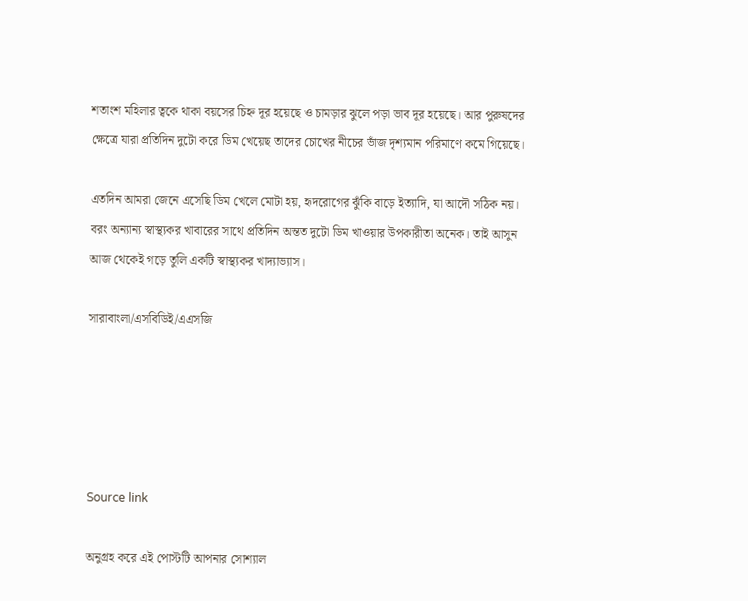শতাংশ মহিলার ত্বকে থাকা বয়সের চিহ্ন দূর হয়েছে ও চামড়ার ঝুলে পড়া ভাব দূর হয়েছে। আর পুরুষদের ক্ষেত্রে যারা প্রতিদিন দুটো করে ডিম খেয়েছ তাদের চোখের নীচের ভাঁজ দৃশ্যমান পরিমাণে কমে গিয়েছে।

এতদিন আমরা জেনে এসেছি ডিম খেলে মোটা হয়, হৃদরোগের ঝুঁকি বাড়ে ইত্যাদি, যা আদৌ সঠিক নয়। বরং অন্যান্য স্বাস্থ্যকর খাবারের সাথে প্রতিদিন অন্তত দুটো ডিম খাওয়ার উপকারীতা অনেক। তাই আসুন আজ থেকেই গড়ে তুলি একটি স্বাস্থ্যকর খাদ্যাভ্যাস।

সারাবাংলা/এসবিডিই/এএসজি





Source link

অনুগ্রহ করে এই পোস্টটি আপনার সোশ্যাল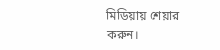মিডিয়ায় শেয়ার করুন।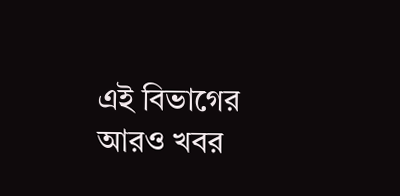এই বিভাগের আরও খবর